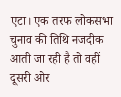एटा। एक तरफ लोकसभा चुनाव की तिथि नजदीक आती जा रही है तो वहीं दूसरी ओर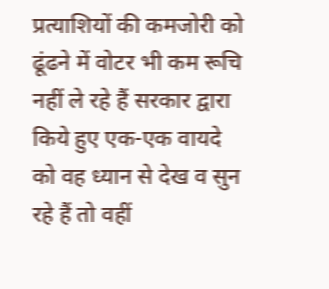प्रत्याशियों की कमजोरी को ढूंढने में वोटर भी कम रूचि नहीं ले रहे हैं सरकार द्वारा किये हुए एक-एक वायदे को वह ध्यान से देख व सुन रहे हैं तो वहीं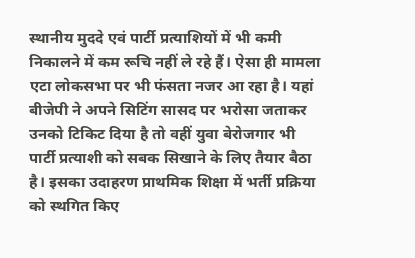स्थानीय मुददे एवं पार्टी प्रत्याशियों में भी कमी निकालने में कम रूचि नहीं ले रहे हैं। ऐसा ही मामला एटा लोकसभा पर भी फंसता नजर आ रहा है। यहां बीजेपी ने अपने सिटिंग सासद पर भरोसा जताकर उनको टिकिट दिया है तो वहीं युवा बेरोजगार भी पार्टी प्रत्याशी को सबक सिखाने के लिए तैयार बैठा है। इसका उदाहरण प्राथमिक शिक्षा में भर्ती प्रक्रिया को स्थगित किए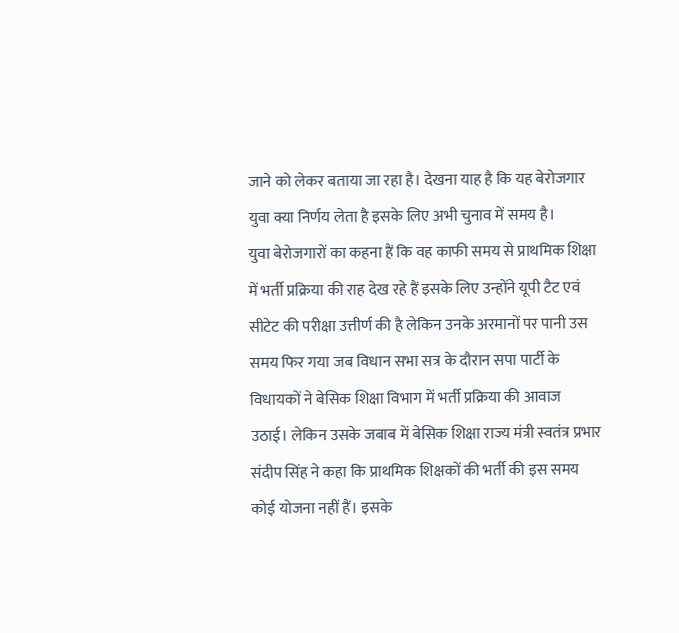जाने को लेकर बताया जा रहा है। देखना याह है कि यह बेरोजगार युवा क्या निर्णय लेता है इसके लिए अभी चुनाव में समय है।
युवा बेरोजगारों का कहना हैं कि वह काफी समय से प्राथमिक शिक्षा में भर्ती प्रक्रिया की राह देख रहे हैं इसके लिए उन्होंने यूपी टैट एवं सीटेट की परीक्षा उत्तीर्ण की है लेकिन उनके अरमानों पर पानी उस समय फिर गया जब विधान सभा सत्र के दौरान सपा पार्टी के विधायकों ने बेसिक शिक्षा विभाग में भर्ती प्रक्रिया की आवाज उठाई। लेकिन उसके जबाब में बेसिक शिक्षा राज्य मंत्री स्वतंत्र प्रभार संदीप सिंह ने कहा कि प्राथमिक शिक्षकों की भर्ती की इस समय कोई योजना नहीं हैं। इसके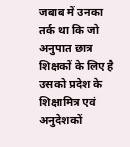जबाब में उनका तर्क था कि जो अनुपात छात्र शिक्षकों के लिए है उसको प्रदेश के शिक्षामित्र एवं अनुदेशकों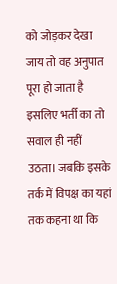को जोड़कर देखा जाय तो वह अनुपात पूरा हो जाता है इसलिए भर्ती का तो सवाल ही नहीं उठता। जबकि इसके तर्क में विपक्ष का यहां तक कहना था कि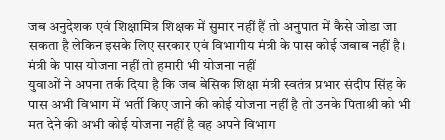जब अनुदेशक एवं शिक्षामित्र शिक्षक में सुमार नहीं हैं तो अनुपात में कैसे जोडा जा सकता है लेकिन इसके लिए सरकार एवं विभागीय मंत्री के पास कोई जबाब नहीं है।
मंत्री के पास योजना नहीं तो हमारी भी योजना नहीं
युवाओं ने अपना तर्क दिया है कि जब बेसिक शिक्षा मंत्री स्वतंत्र प्रभार संदीप सिंह के पास अभी विभाग में भर्ती किए जाने की कोई योजना नहीं है तो उनके पिताश्री को भी मत देने की अभी कोई योजना नहीं है वह अपने विभाग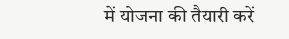में योजना की तैयारी करें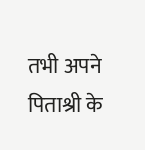तभी अपने पिताश्री के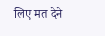लिए मत देने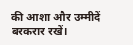की आशा और उम्मीदें बरकरार रखें।